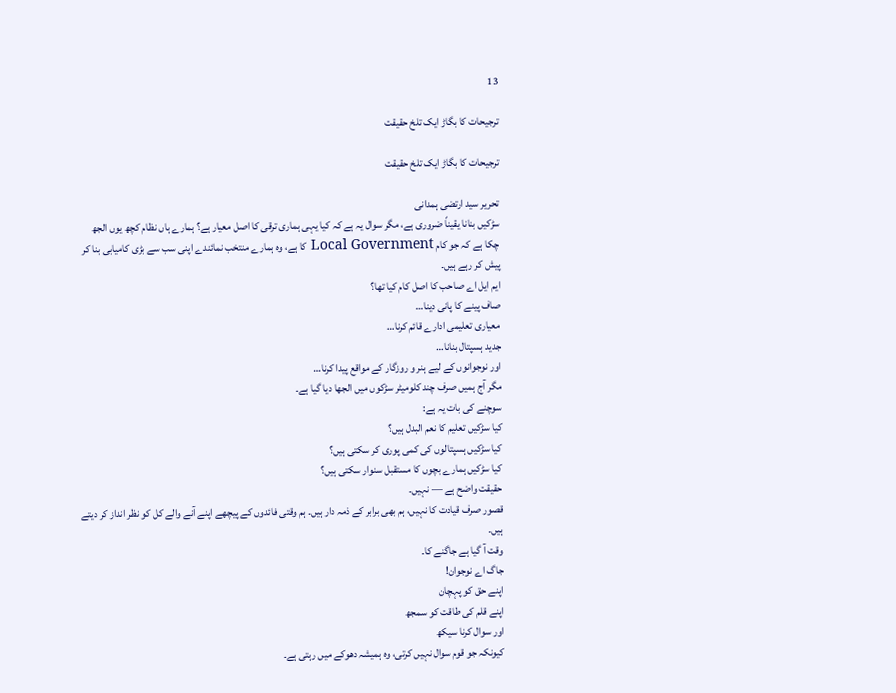13

ترجیحات کا بگاڑ ایک تلخ حقیقت

ترجیحات کا بگاڑ ایک تلخ حقیقت

تحریر سید ارتضی ہمدانی
سڑکیں بنانا یقیناً ضروری ہے، مگر سوال یہ ہے کہ کیا یہی ہماری ترقی کا اصل معیار ہے؟ ہمارے ہاں نظام کچھ یوں الجھ چکا ہے کہ جو کام Local Government کا ہے، وہ ہمارے منتخب نمائندے اپنی سب سے بڑی کامیابی بنا کر پیش کر رہے ہیں۔
ایم ایل اے صاحب کا اصل کام کیا تھا؟
صاف پینے کا پانی دینا…
معیاری تعلیمی ادارے قائم کرنا…
جدید ہسپتال بنانا…
اور نوجوانوں کے لیے ہنر و روزگار کے مواقع پیدا کرنا…
مگر آج ہمیں صرف چند کلومیٹر سڑکوں میں الجھا دیا گیا ہے۔
سوچنے کی بات یہ ہے:
کیا سڑکیں تعلیم کا نعم البدل ہیں؟
کیا سڑکیں ہسپتالوں کی کمی پوری کر سکتی ہیں؟
کیا سڑکیں ہمارے بچوں کا مستقبل سنوار سکتی ہیں؟
حقیقت واضح ہے — نہیں۔
قصور صرف قیادت کا نہیں، ہم بھی برابر کے ذمہ دار ہیں۔ ہم وقتی فائدوں کے پیچھے اپنے آنے والے کل کو نظر انداز کر دیتے ہیں۔
وقت آ گیا ہے جاگنے کا۔
جاگ اے نوجوان!
اپنے حق کو پہچان
اپنے قلم کی طاقت کو سمجھ
اور سوال کرنا سیکھ
کیونکہ جو قوم سوال نہیں کرتی، وہ ہمیشہ دھوکے میں رہتی ہے۔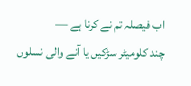اب فیصلہ تم نے کرنا ہے —
چند کلومیٹر سڑکیں یا آنے والی نسلوں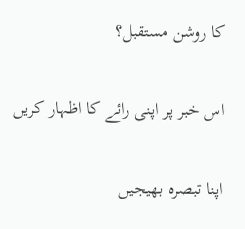کا روشن مستقبل؟

اس خبر پر اپنی رائے کا اظہار کریں

اپنا تبصرہ بھیجیں